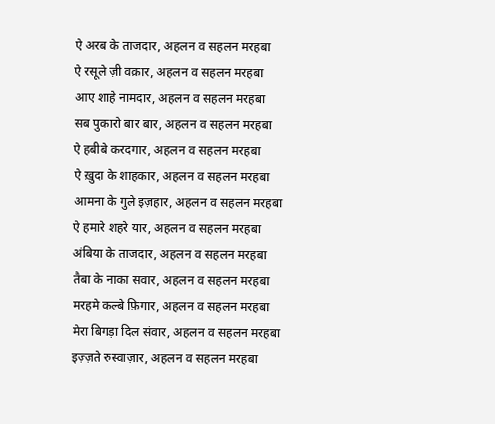ऐ अरब के ताजदार, अहलन व सहलन मरहबा
ऐ रसूले ज़ी वक़ार, अहलन व सहलन मरहबा
आए शाहे नामदार, अहलन व सहलन मरहबा
सब पुकारो बार बार, अहलन व सहलन मरहबा
ऐ हबीबे करदगार, अहलन व सहलन मरहबा
ऐ ख़ुदा के शाहकार, अहलन व सहलन मरहबा
आमना के गुले इज़हार, अहलन व सहलन मरहबा
ऐ हमारे शहरे यार, अहलन व सहलन मरहबा
अंबिया के ताजदार, अहलन व सहलन मरहबा
तैबा के नाका सवार, अहलन व सहलन मरहबा
मरहमे कल्बे फ़िगार, अहलन व सहलन मरहबा
मेरा बिगड़ा दिल संवार, अहलन व सहलन मरहबा
इज़्ज़ते रुस्वाज़ार, अहलन व सहलन मरहबा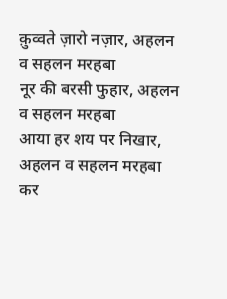क़ुव्वते ज़ारो नज़ार, अहलन व सहलन मरहबा
नूर की बरसी फुहार, अहलन व सहलन मरहबा
आया हर शय पर निखार, अहलन व सहलन मरहबा
कर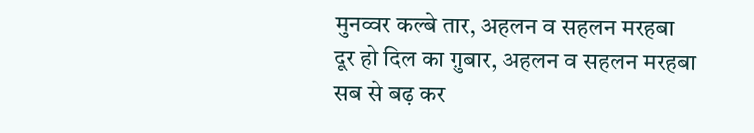मुनव्वर कल्बे तार, अहलन व सहलन मरहबा
दूर हो दिल का ग़ुबार, अहलन व सहलन मरहबा
सब से बढ़ कर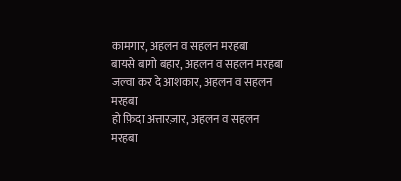कामगार, अहलन व सहलन मरहबा
बायसे बागो बहार, अहलन व सहलन मरहबा
जल्वा कर दे आशकार, अहलन व सहलन मरहबा
हो फ़िदा अत्तारज़ार, अहलन व सहलन मरहबा